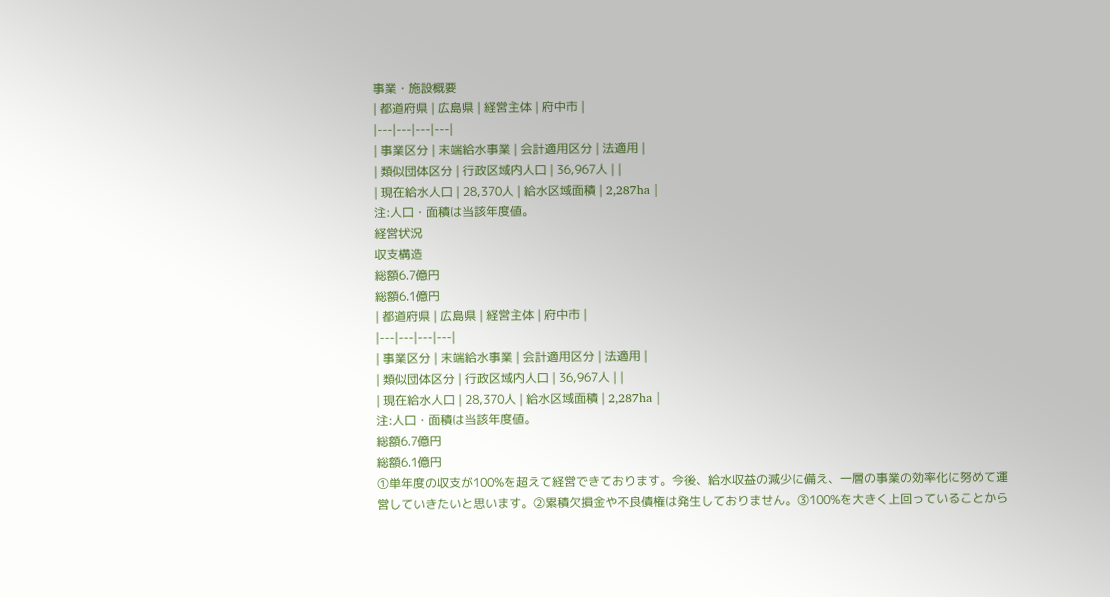事業・施設概要
| 都道府県 | 広島県 | 経営主体 | 府中市 |
|---|---|---|---|
| 事業区分 | 末端給水事業 | 会計適用区分 | 法適用 |
| 類似団体区分 | 行政区域内人口 | 36,967人 | |
| 現在給水人口 | 28,370人 | 給水区域面積 | 2,287ha |
注:人口・面積は当該年度値。
経営状況
収支構造
総額6.7億円
総額6.1億円
| 都道府県 | 広島県 | 経営主体 | 府中市 |
|---|---|---|---|
| 事業区分 | 末端給水事業 | 会計適用区分 | 法適用 |
| 類似団体区分 | 行政区域内人口 | 36,967人 | |
| 現在給水人口 | 28,370人 | 給水区域面積 | 2,287ha |
注:人口・面積は当該年度値。
総額6.7億円
総額6.1億円
①単年度の収支が100%を超えて経営できております。今後、給水収益の減少に備え、一層の事業の効率化に努めて運営していきたいと思います。②累積欠損金や不良債権は発生しておりません。③100%を大きく上回っていることから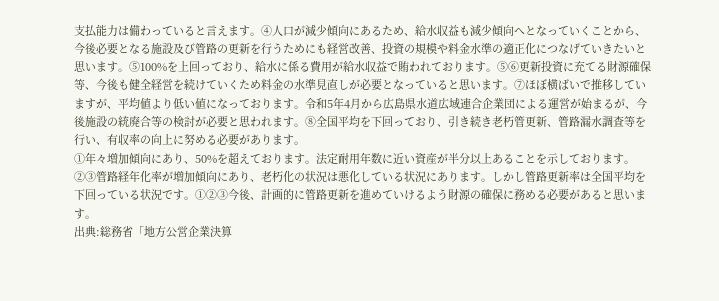支払能力は備わっていると言えます。④人口が減少傾向にあるため、給水収益も減少傾向へとなっていくことから、今後必要となる施設及び管路の更新を行うためにも経営改善、投資の規模や料金水準の適正化につなげていきたいと思います。⑤100%を上回っており、給水に係る費用が給水収益で賄われております。⑤⑥更新投資に充てる財源確保等、今後も健全経営を続けていくため料金の水準見直しが必要となっていると思います。⑦ほぼ横ばいで推移していますが、平均値より低い値になっております。令和5年4月から広島県水道広域連合企業団による運営が始まるが、今後施設の統廃合等の検討が必要と思われます。⑧全国平均を下回っており、引き続き老朽管更新、管路漏水調査等を行い、有収率の向上に努める必要があります。
①年々増加傾向にあり、50%を超えております。法定耐用年数に近い資産が半分以上あることを示しております。②③管路経年化率が増加傾向にあり、老朽化の状況は悪化している状況にあります。しかし管路更新率は全国平均を下回っている状況です。①②③今後、計画的に管路更新を進めていけるよう財源の確保に務める必要があると思います。
出典:総務省「地方公営企業決算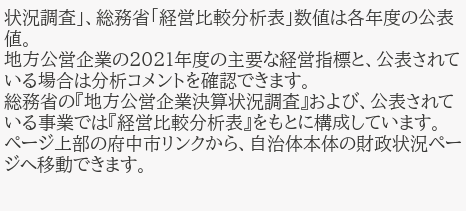状況調査」、総務省「経営比較分析表」数値は各年度の公表値。
地方公営企業の2021年度の主要な経営指標と、公表されている場合は分析コメントを確認できます。
総務省の『地方公営企業決算状況調査』および、公表されている事業では『経営比較分析表』をもとに構成しています。
ページ上部の府中市リンクから、自治体本体の財政状況ページへ移動できます。